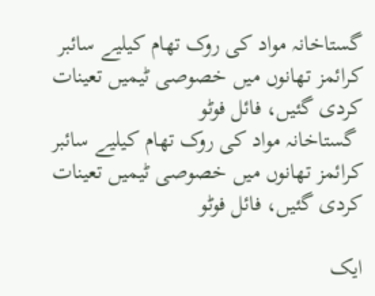گستاخانہ مواد کی روک تھام کیلیے سائبر کرائمز تھانوں میں خصوصی ٹیمیں تعینات کردی گئیں، فائل فوٹو
 گستاخانہ مواد کی روک تھام کیلیے سائبر کرائمز تھانوں میں خصوصی ٹیمیں تعینات کردی گئیں، فائل فوٹو

ایک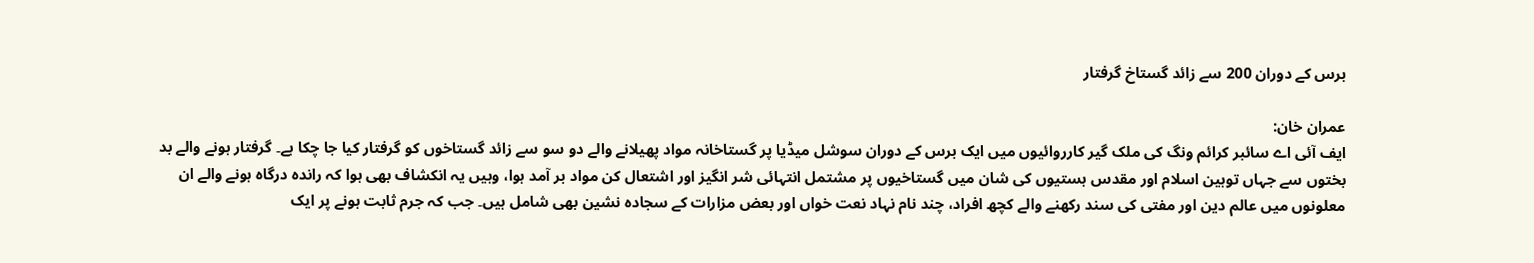برس کے دوران 200 سے زائد گستاخ گرفتار

عمران خان:
ایف آئی اے سائبر کرائم ونگ کی ملک گیر کارروائیوں میں ایک برس کے دوران سوشل میڈیا پر گستاخانہ مواد پھیلانے والے دو سو سے زائد گستاخوں کو گرفتار کیا جا چکا ہے۔ گرفتار ہونے والے بد بختوں سے جہاں توہین اسلام اور مقدس ہستیوں کی شان میں گستاخیوں پر مشتمل انتہائی شر انگیز اور اشتعال کن مواد بر آمد ہوا، وہیں یہ انکشاف بھی ہوا کہ راندہ درگاہ ہونے والے ان معلونوں میں عالم دین اور مفتی کی سند رکھنے والے کچھ افراد، چند نام نہاد نعت خواں اور بعض مزارات کے سجادہ نشین بھی شامل ہیں۔ جب کہ جرم ثابت ہونے پر ایک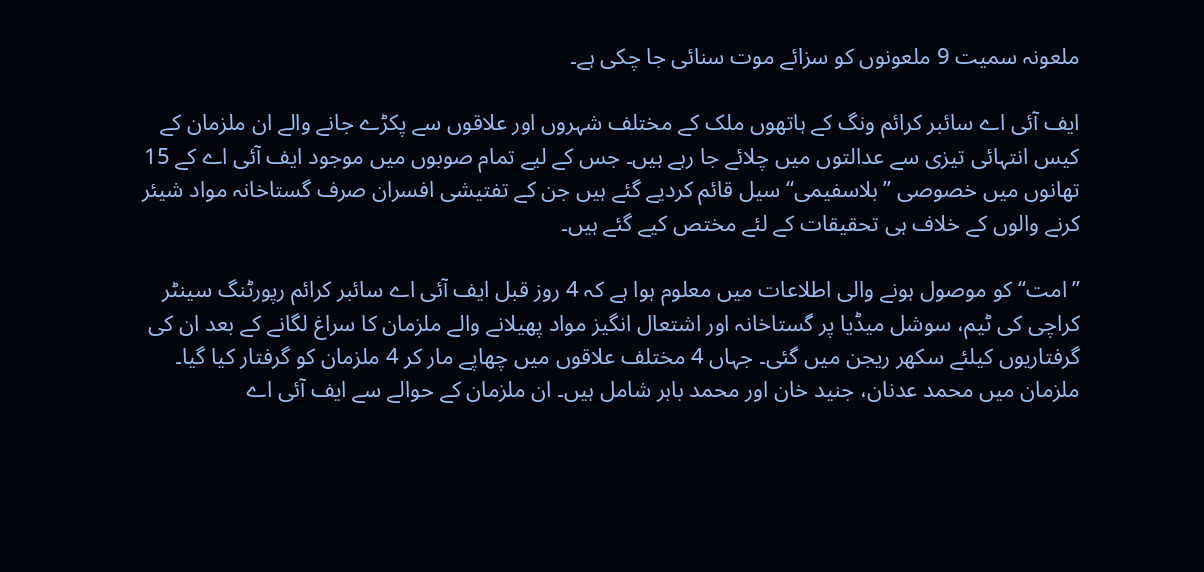ملعونہ سمیت 9 ملعونوں کو سزائے موت سنائی جا چکی ہے۔

ایف آئی اے سائبر کرائم ونگ کے ہاتھوں ملک کے مختلف شہروں اور علاقوں سے پکڑے جانے والے ان ملزمان کے کیس انتہائی تیزی سے عدالتوں میں چلائے جا رہے ہیں۔ جس کے لیے تمام صوبوں میں موجود ایف آئی اے کے 15 تھانوں میں خصوصی ’’بلاسفیمی‘‘ سیل قائم کردیے گئے ہیں جن کے تفتیشی افسران صرف گستاخانہ مواد شیئر کرنے والوں کے خلاف ہی تحقیقات کے لئے مختص کیے گئے ہیں۔

’’امت‘‘ کو موصول ہونے والی اطلاعات میں معلوم ہوا ہے کہ 4 روز قبل ایف آئی اے سائبر کرائم رپورٹنگ سینٹر کراچی کی ٹیم، سوشل میڈیا پر گستاخانہ اور اشتعال انگیز مواد پھیلانے والے ملزمان کا سراغ لگانے کے بعد ان کی گرفتاریوں کیلئے سکھر ریجن میں گئی۔ جہاں 4 مختلف علاقوں میں چھاپے مار کر 4 ملزمان کو گرفتار کیا گیا۔ ملزمان میں محمد عدنان، جنید خان اور محمد بابر شامل ہیں۔ ان ملزمان کے حوالے سے ایف آئی اے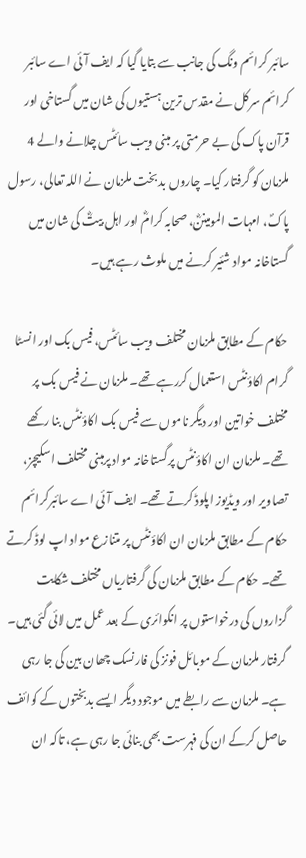سائبر کرائم ونگ کی جانب سے بتایا گیا کہ ایف آئی اے سائبر کرائم سرکل نے مقدس ترین ہستیوں کی شان میں گستاخی اور قرآن پاک کی بے حرمتی پر مبنی ویب سائٹس چلانے والے 4 ملزمان کو گرفتار کیا۔ چاروں بد بخت ملزمان نے اللہ تعالی، رسول پاکؐ، امہات المومیننؓ، صحابہ کرامؓ اور اہل بیتؓ کی شان میں گستاخانہ مواد شئیر کرنے میں ملوث رہے ہیں۔

حکام کے مطابق ملزمان مختلف ویب سائٹس، فیس بک اور انسٹا گرام اکاؤنٹس استعمال کررہے تھے۔ ملزمان نے فیس بک پر مختلف خواتین اور دیگر ناموں سے فیس بک اکاؤنٹس بنا رکھے تھے۔ ملزمان ان اکاؤنٹس پرگستاخانہ مواد پرمبنی مختلف اسکیچز، تصاویر اور ویڈیوز اپلوڈ کرتے تھے۔ ایف آئی اے سائبرکرائم حکام کے مطابق ملزمان ان اکاؤنٹس پر متنازع مواد اپ لوڈ کرتے تھے۔ حکام کے مطابق ملزمان کی گرفتاریاں مختلف شکایت گزاروں کی درخواستوں پر انکوائری کے بعد عمل میں لائی گئی ہیں۔ گرفتار ملزمان کے موبائل فونز کی فارنسک چھان بین کی جا رہی ہے۔ ملزمان سے رابطے میں موجود دیگر ایسے بدبختوں کے کوائف حاصل کرکے ان کی فہرست بھی بنائی جا رہی ہے، تاکہ ان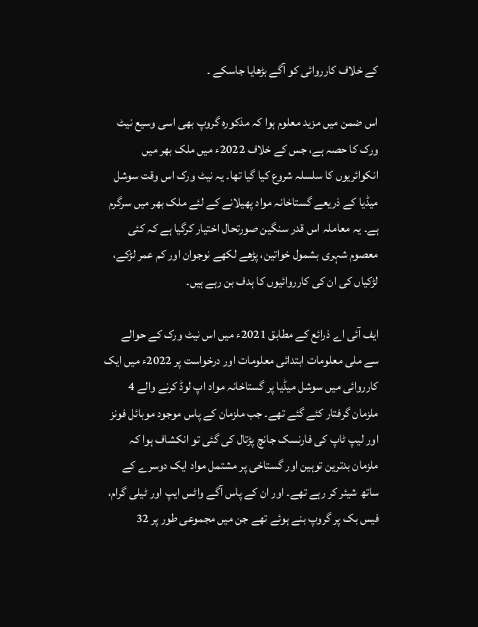کے خلاف کارروائی کو آگے بڑھایا جاسکے ۔

اس ضمن میں مزید معلوم ہوا کہ مذکورہ گروپ بھی اسی وسیع نیٹ ورک کا حصہ ہے، جس کے خلاف 2022ء میں ملک بھر میں انکوائریوں کا سلسلہ شروع کیا گیا تھا۔ یہ نیٹ ورک اس وقت سوشل میڈیا کے ذریعے گستاخانہ مواد پھیلانے کے لئے ملک بھر میں سرگرم ہے۔ یہ معاملہ اس قدر سنگین صورتحال اختیار کرگیا ہے کہ کئی معصوم شہری بشمول خواتین، پڑھے لکھے نوجوان اور کم عمر لڑکے، لڑکیاں کی ان کی کارروائیوں کا ہدف بن رہے ہیں۔

ایف آئی اے ذرائع کے مطابق 2021ء میں اس نیٹ ورک کے حوالے سے ملی معلومات ابتدائی معلومات اور درخواست پر 2022ء میں ایک کارروائی میں سوشل میڈیا پر گستاخانہ مواد اپ لوڈ کرنے والے 4 ملزمان گرفتار کئے گئے تھے۔ جب ملزمان کے پاس موجود موبائل فونز اور لیپ ٹاپ کی فارنسک جانچ پڑتال کی گئی تو انکشاف ہوا کہ ملزمان بدترین توہین اور گستاخی پر مشتمل مواد ایک دوسرے کے ساتھ شیئر کر رہے تھے۔ اور ان کے پاس آگے واٹس ایپ اور ٹیلی گرام، فیس بک پر گروپ بنے ہوئے تھے جن میں مجموعی طور پر 32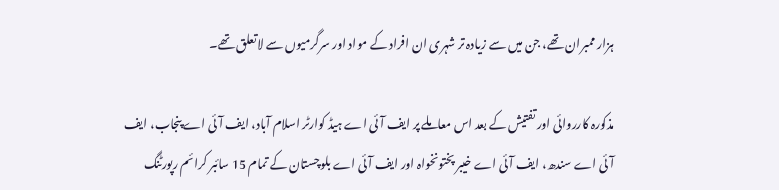ہزار ممبران تھے، جن میں سے زیادہ تر شہری ان افراد کے مواد اور سرگرمیوں سے لاتعلق تھے۔

مذکورہ کارروائی اور تفتیش کے بعد اس معاملے پر ایف آئی اے ہیڈ کوارٹر اسلام آباد، ایف آئی اے پنجاب، ایف آئی اے سندھ، ایف آئی اے خیبر پختونخواہ اور ایف آئی اے بلوچستان کے تمام 15 سائبر کرائم رپورٹنگ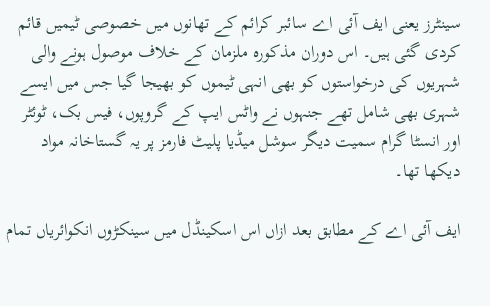سینٹرز یعنی ایف آئی اے سائبر کرائم کے تھانوں میں خصوصی ٹیمیں قائم کردی گئی ہیں۔ اس دوران مذکورہ ملزمان کے خلاف موصول ہونے والی شہریوں کی درخواستوں کو بھی انہی ٹیموں کو بھیجا گیا جس میں ایسے شہری بھی شامل تھے جنہوں نے واٹس ایپ کے گروپوں، فیس بک، ٹوئٹر اور انسٹا گرام سمیت دیگر سوشل میڈیا پلیٹ فارمز پر یہ گستاخانہ مواد دیکھا تھا۔

ایف آئی اے کے مطابق بعد ازاں اس اسکینڈل میں سینکڑوں انکوائریاں تمام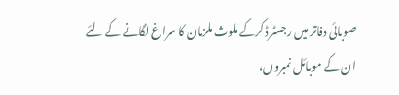صوبائی دفاتر میں رجسٹرڈ کرکے ملوث ملزمان کا سراغ لگانے کے لئے ان کے موبائل نمبروں،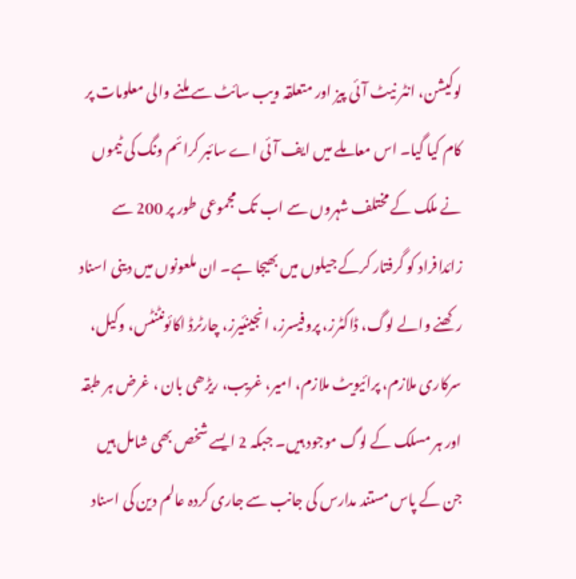لوکیشن، انٹر نیٹ آئی پیز اور متعلقہ ویب سائٹ سے ملنے والی معلومات پر کام کیا گیا۔ اس معاملے میں ایف آئی اے سائبر کرائم ونگ کی ٹیموں نے ملک کے مختلف شہروں سے اب تک مجموعی طور پر 200 سے زائدافراد کو گرفتار کرکے جیلوں میں بھیجا ہے۔ ان ملعونوں میں دینی اسناد رکھنے والے لوگ، ڈاکٹرز، پروفیسرز، انجینئیرز، چارٹرڈ اکائونٹنٹس، وکیل، سرکاری ملازم، پرائیویٹ ملازم، امیر، غریب، ریڑھی بان ، غرض ہر طبقہ اور ہر مسلک کے لوگ موجود ہیں۔ جبکہ 2 ایسے شخص بھی شامل ہیں جن کے پاس مستند مدارس کی جانب سے جاری کردہ عالم دین کی اسناد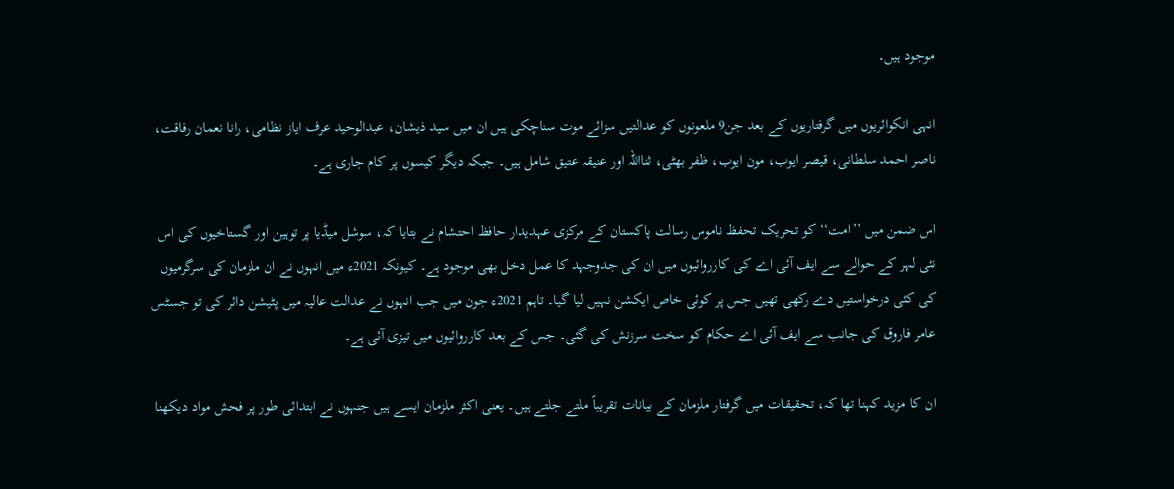موجود ہیں۔

انہی انکوائریوں میں گرفتاریوں کے بعد جن9 ملعونوں کو عدالتیں سزائے موت سناچکی ہیں ان میں سید ذیشان، عبدالوحید عرف ایاز نظامی، رانا نعمان رفاقت، ناصر احمد سلطانی، قیصر ایوب، مون ایوب، ظفر بھٹی، ثنااللہ اور عنیقہ عتیق شامل ہیں۔ جبکہ دیگر کیسوں پر کام جاری ہے۔

اس ضمن میں ’’امت‘‘ کو تحریک تحفظ ناموس رسالت پاکستان کے مرکزی عہدیدار حافظ احتشام نے بتایا کہ، سوشل میڈیا پر توہین اور گستاخیوں کی اس نئی لہر کے حوالے سے ایف آئی اے کی کارروائیوں میں ان کی جدوجہد کا عمل دخل بھی موجود ہے۔ کیونکہ 2021ء میں انہوں نے ان ملزمان کی سرگرمیوں کی کئی درخواستیں دے رکھی تھیں جس پر کوئی خاص ایکشن نہیں لیا گیا۔ تاہم 2021ء جون میں جب انہوں نے عدالت عالیہ میں پٹیشن دائر کی تو جسٹس عامر فاروق کی جانب سے ایف آئی اے حکام کو سخت سرزنش کی گئی۔ جس کے بعد کارروائیوں میں تیزی آئی ہے۔

ان کا مزید کہنا تھا کہ، تحقیقات میں گرفتار ملزمان کے بیانات تقریباً ملتے جلتے ہیں۔ یعنی اکثر ملزمان ایسے ہیں جنہوں نے ابتدائی طور پر فحش مواد دیکھنا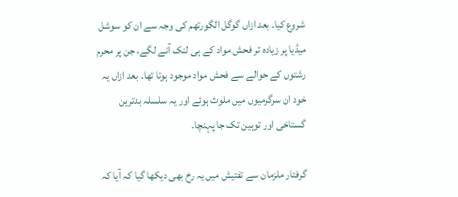شروع کیا۔ بعد ازاں گوگل الگورتھم کی وجہ سے ان کو سوشل میڈیا پر زیادہ تر فحش مواد کے ہی لنک آنے لگے، جن پر محرم رشتوں کے حوالے سے فحش مواد موجود ہوتا تھا۔ بعد ازاں یہ خود ان سرگرمیوں میں ملوث ہوئے اور یہ سلسلہ بدترین گستاخی اور توہین تک جا پہنچا۔

گرفتار ملزمان سے تفتیش میں یہ رخ بھی دیکھا گیا کہ آیا کہ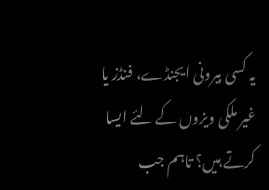یہ کسی بیرونی ایجنڈے، فنڈز یا غیر ملکی ویزوں کے لئے ایسا کرتے ہیں؟ تاہم جب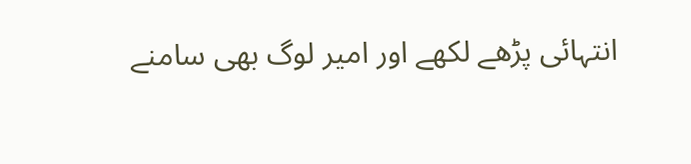انتہائی پڑھے لکھے اور امیر لوگ بھی سامنے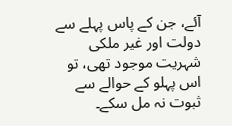آئے، جن کے پاس پہلے سے دولت اور غیر ملکی شہریت موجود تھی، تو اس پہلو کے حوالے سے ثبوت نہ مل سکے۔